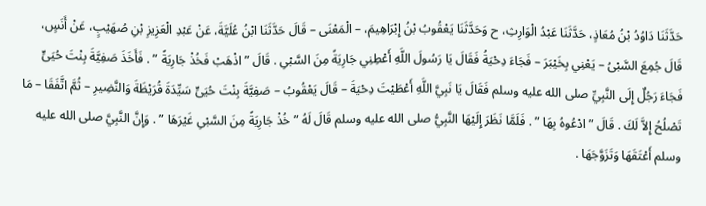حَدَّثَنَا دَاوُدُ بْنُ مُعَاذٍ، حَدَّثَنَا عَبْدُ الْوَارِثِ، ح وَحَدَّثَنَا يَعْقُوبُ بْنُ إِبْرَاهِيمَ، – الْمَعْنَى – قَالَ حَدَّثَنَا ابْنُ عُلَيَّةَ، عَنْ عَبْدِ الْعَزِيزِ بْنِ صُهَيْبٍ، عَنْ أَنَسٍ، قَالَ جُمِعَ السَّبْىُ – يَعْنِي بِخَيْبَرَ – فَجَاءَ دِحْيَةُ فَقَالَ يَا رَسُولَ اللَّهِ أَعْطِنِي جَارِيَةً مِنَ السَّبْىِ . قَالَ ” اذْهَبْ فَخُذْ جَارِيَةً ” . فَأَخَذَ صَفِيَّةَ بِنْتَ حُيَىٍّ فَجَاءَ رَجُلٌ إِلَى النَّبِيِّ صلى الله عليه وسلم فَقَالَ يَا نَبِيَّ اللَّهِ أَعْطَيْتَ دِحْيَةَ – قَالَ يَعْقُوبُ – صَفِيَّةَ بِنْتَ حُيَىٍّ سَيِّدَةَ قُرَيْظَةَ وَالنَّضِيرِ – ثُمَّ اتَّفَقَا – مَا تَصْلُحُ إِلاَّ لَكَ . قَالَ ” ادْعُوهُ بِهَا ” . فَلَمَّا نَظَرَ إِلَيْهَا النَّبِيُّ صلى الله عليه وسلم قَالَ لَهُ ” خُذْ جَارِيَةً مِنَ السَّبْىِ غَيْرَهَا ” . وَإِنَّ النَّبِيَّ صلى الله عليه وسلم أَعْتَقَهَا وَتَزَوَّجَهَا .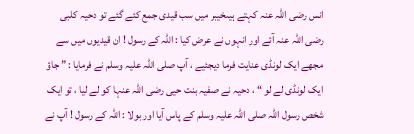انس رضی اللہ عنہ کہتے ہیںخیبر میں سب قیدی جمع کئے گئے تو دحیہ کلبی رضی اللہ عنہ آئے اور انہوں نے عرض کیا : اللہ کے رسول ! ان قیدیوں میں سے مجھے ایک لونڈی عنایت فرما دیجئیے ، آپ صلی اللہ علیہ وسلم نے فرمایا : ” جاؤ ایک لونڈی لے لو “ ، دحیہ نے صفیہ بنت حیی رضی اللہ عنہا کو لے لیا ، تو ایک شخص رسول اللہ صلی اللہ علیہ وسلم کے پاس آیا اور بولا : اللہ کے رسول ! آپ نے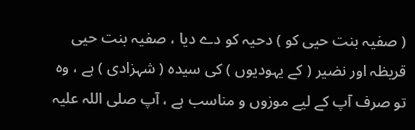( صفیہ بنت حیی کو ) دحیہ کو دے دیا ، صفیہ بنت حیی قریظہ اور نضیر ( کے یہودیوں ) کی سیدہ ( شہزادی ) ہے ، وہ تو صرف آپ کے لیے موزوں و مناسب ہے ، آپ صلی اللہ علیہ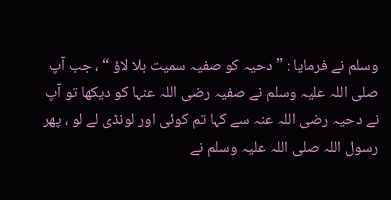وسلم نے فرمایا : ” دحیہ کو صفیہ سمیت بلا لاؤ “ ، جب آپ صلی اللہ علیہ وسلم نے صفیہ رضی اللہ عنہا کو دیکھا تو آپ نے دحیہ رضی اللہ عنہ سے کہا تم کوئی اور لونڈی لے لو ، پھر رسول اللہ صلی اللہ علیہ وسلم نے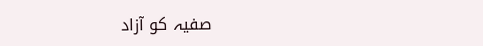صفیہ کو آزاد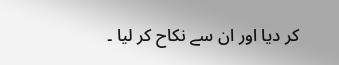کر دیا اور ان سے نکاح کر لیا ۔